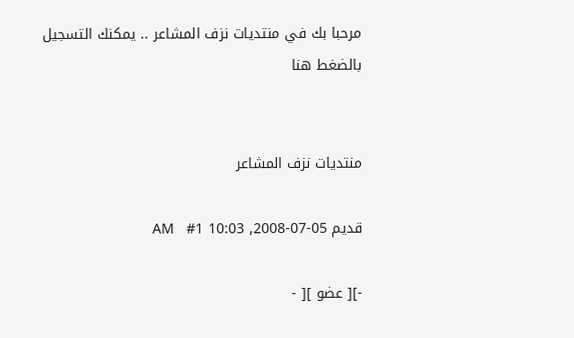مرحبا بك في منتديات نزف المشاعر .. يمكنك التسجيل بالضغط هنا


منتديات نزف المشاعر

قديم 05-07-2008, 10:03 AM   #1

-][ عضو ][ -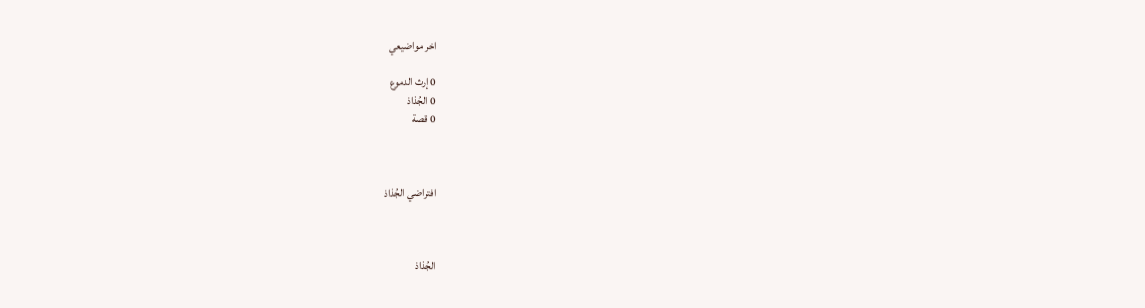اخر مواضيعي

0 إرث الدموع
0 الجُذاذ
0 قصة



افتراضي الجُذاذ



الجُذاذ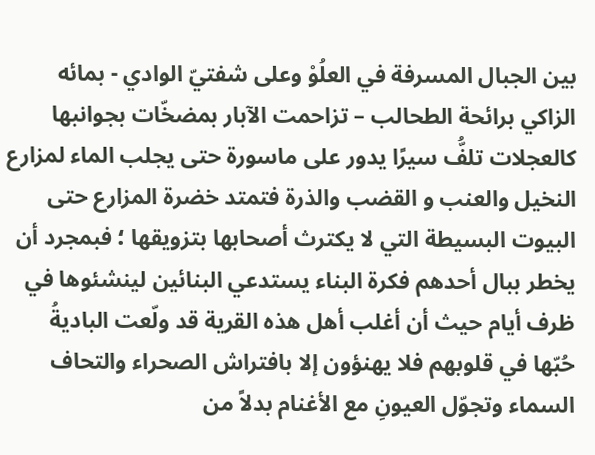بين الجبال المسرفة في العلُوْ وعلى شفتيّ الوادي - بمائه الزاكي برائحة الطحالب – تزاحمت الآبار بمضخّات بجوانبها كالعجلات تلفُّ سيرًا يدور على ماسورة حتى يجلب الماء لمزارع النخيل والعنب و القضب والذرة فتمتد خضرة المزارع حتى البيوت البسيطة التي لا يكترث أصحابها بتزويقها ؛ فبمجرد أن يخطر ببال أحدهم فكرة البناء يستدعي البنائين لينشئوها في ظرف أيام حيث أن أغلب أهل هذه القرية قد ولّعت الباديةُ حُبّها في قلوبهم فلا يهنؤون إلا بافتراش الصحراء والتحاف السماء وتجوّل العيونِ مع الأغنام بدلاً من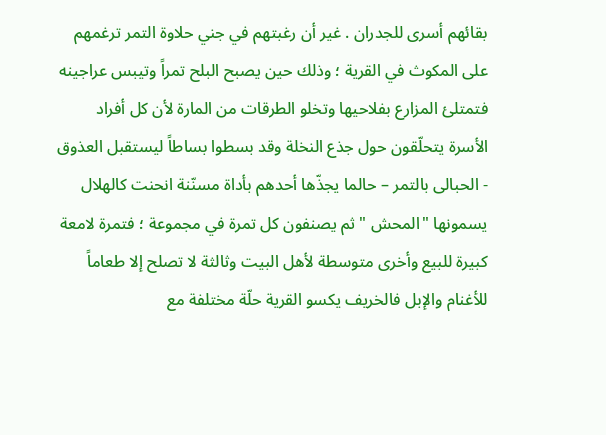بقائهم أسرى للجدران . غير أن رغبتهم في جني حلاوة التمر ترغمهم على المكوث في القرية ؛ وذلك حين يصبح البلح تمراً وتيبس عراجينه فتمتلئ المزارع بفلاحيها وتخلو الطرقات من المارة لأن كل أفراد الأسرة يتحلّقون حول جذع النخلة وقد بسطوا بساطاً ليستقبل العذوق - الحبالى بالتمر – حالما يجذّها أحدهم بأداة مسنّنة انحنت كالهلال يسمونها "المحش " ثم يصنفون كل تمرة في مجموعة ؛ فتمرة لامعة كبيرة للبيع وأخرى متوسطة لأهل البيت وثالثة لا تصلح إلا طعاماً للأغنام والإبل فالخريف يكسو القرية حلّة مختلفة مع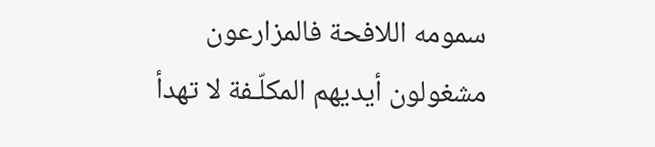سمومه اللافحة فالمزارعون مشغولون أيديهم المكلّـفة لا تهدأ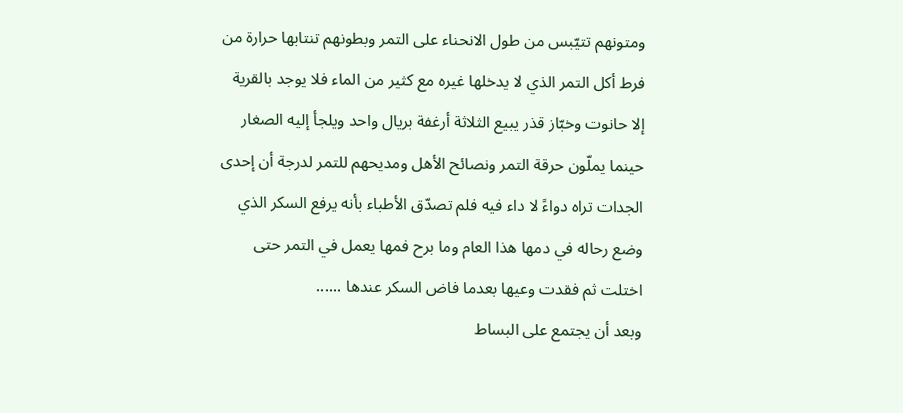ومتونهم تتيّبس من طول الانحناء على التمر وبطونهم تنتابها حرارة من فرط أكل التمر الذي لا يدخلها غيره مع كثير من الماء فلا يوجد بالقرية إلا حانوت وخبّاز قذر يبيع الثلاثة أرغفة بريال واحد ويلجأ إليه الصغار حينما يملّون حرقة التمر ونصائح الأهل ومديحهم للتمر لدرجة أن إحدى الجدات تراه دواءً لا داء فيه فلم تصدّق الأطباء بأنه يرفع السكر الذي وضع رحاله في دمها هذا العام وما برح فمها يعمل في التمر حتى اختلت ثم فقدت وعيها بعدما فاض السكر عندها ......
وبعد أن يجتمع على البساط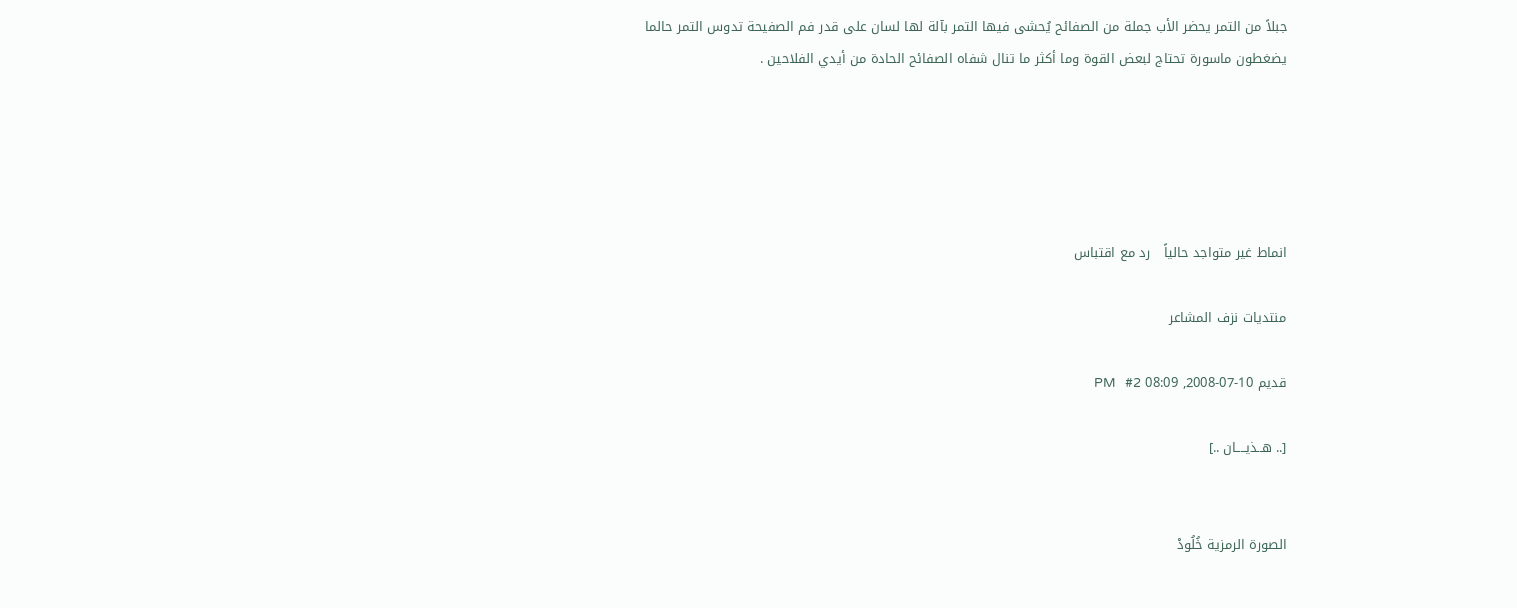جبلاً من التمر يحضر الأب جملة من الصفائح يُحشى فيها التمر بآلة لها لسان على قدر فم الصفيحة تدوس التمر حالما يضغطون ماسورة تحتاج لبعض القوة وما أكثر ما تنال شفاه الصفائح الحادة من أيدي الفلاحين .





انماط غير متواجد حالياً   رد مع اقتباس

منتديات نزف المشاعر

قديم 10-07-2008, 08:09 PM   #2

[.. هــذيــــان ..]


الصورة الرمزية خُلُودْ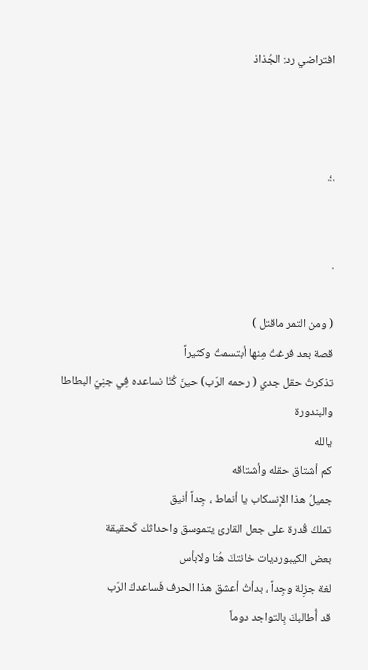افتراضي رد: الجُذاذ



.؛.


.

( ومن التمر ماقتل )
قصة بعد فرغتُ مِنها أبتسمتُ وكثيراً
تذكرتُ حقل جدي ( رحمه الرّب) حينَ كُنّا نساعده فِي جنِيّ البطاطا والبندورة
يالله
كم أشتاق حقله وأشتاقه
جميلُ هذا الإنسكاب يا أنماط ، جِداً أنيق
تملكُ قُدرة على جعل القارئ يتموسق واحداثك كَحقيقة
بعض الكيبورديات خانتكَ هُنا ولابأس
لغة جزِلة وجِداً ، بدأتُ أعشق هذا الحرف فَساعدكَ الرّب
قد أُطالبكَ بِالتواجد دوماً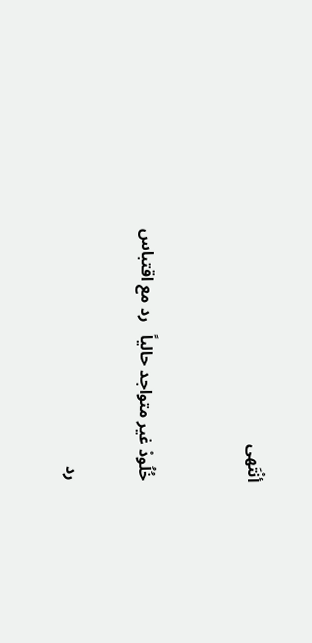أنْتَهى


خُلُودْ غير متواجد حالياً   رد مع اقتباس

رد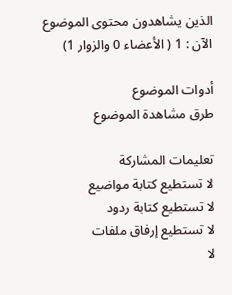الذين يشاهدون محتوى الموضوع الآن : 1 ( الأعضاء 0 والزوار 1)

أدوات الموضوع
طرق مشاهدة الموضوع

تعليمات المشاركة
لا تستطيع كتابة مواضيع
لا تستطيع كتابة ردود
لا تستطيع إرفاق ملفات
لا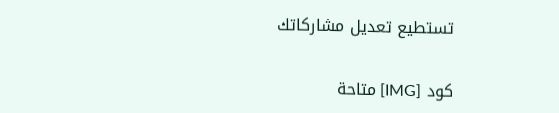تستطيع تعديل مشاركاتك

كود [IMG] متاحة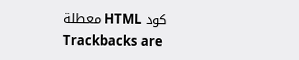كود HTML معطلة
Trackbacks are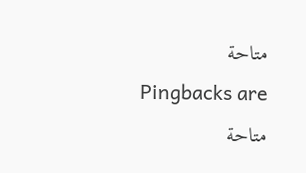متاحة
Pingbacks are متاحة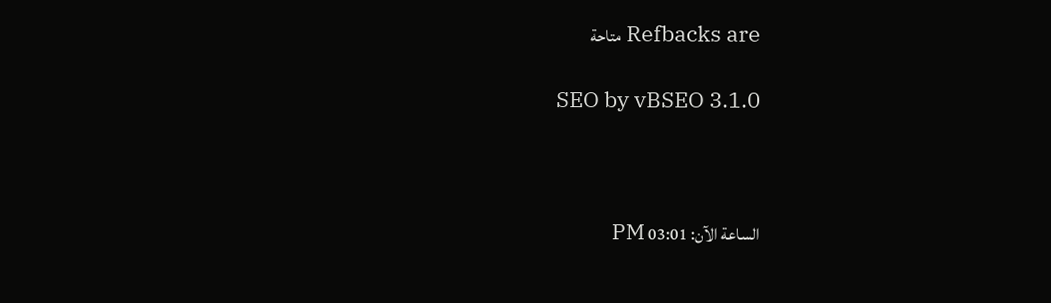Refbacks are متاحة

SEO by vBSEO 3.1.0



الساعة الآن: 03:01 PM